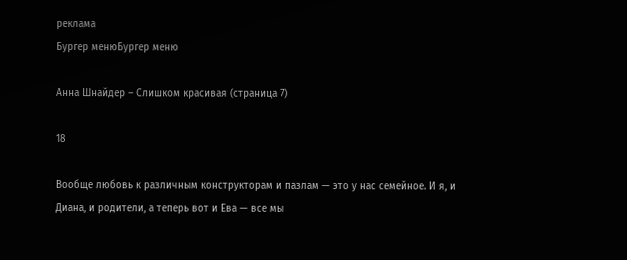реклама
Бургер менюБургер меню

Анна Шнайдер – Слишком красивая (страница 7)

18

Вообще любовь к различным конструкторам и пазлам — это у нас семейное. И я, и Диана, и родители, а теперь вот и Ева — все мы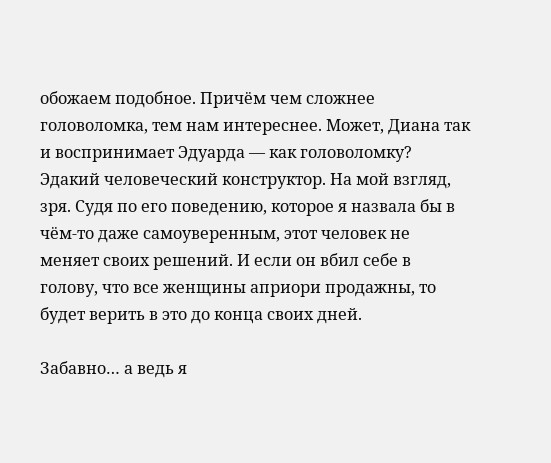обожаем подобное. Причём чем сложнее головоломка, тем нам интереснее. Может, Диана так и воспринимает Эдуарда — как головоломку? Эдакий человеческий конструктор. На мой взгляд, зря. Судя по его поведению, которое я назвала бы в чём-то даже самоуверенным, этот человек не меняет своих решений. И если он вбил себе в голову, что все женщины априори продажны, то будет верить в это до конца своих дней.

Забавно… а ведь я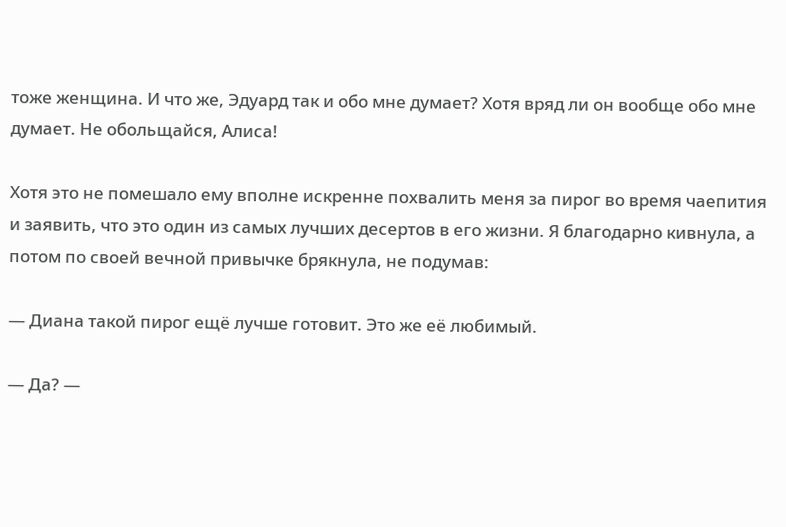тоже женщина. И что же, Эдуард так и обо мне думает? Хотя вряд ли он вообще обо мне думает. Не обольщайся, Алиса!

Хотя это не помешало ему вполне искренне похвалить меня за пирог во время чаепития и заявить, что это один из самых лучших десертов в его жизни. Я благодарно кивнула, а потом по своей вечной привычке брякнула, не подумав:

— Диана такой пирог ещё лучше готовит. Это же её любимый.

— Да? —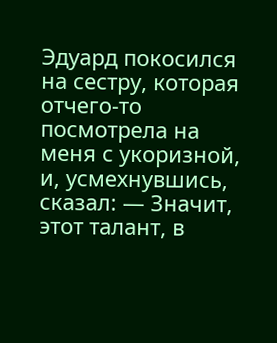Эдуард покосился на сестру, которая отчего-то посмотрела на меня с укоризной, и, усмехнувшись, сказал: — Значит, этот талант, в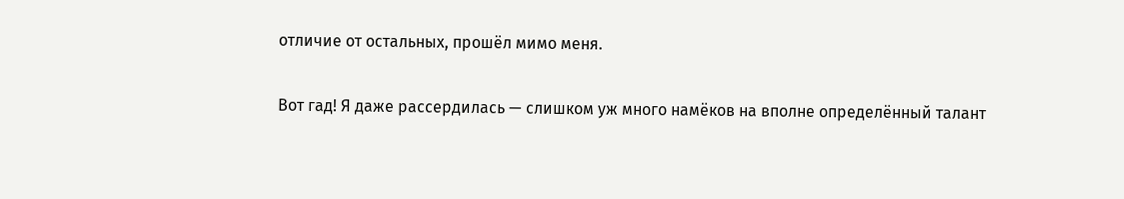отличие от остальных, прошёл мимо меня.

Вот гад! Я даже рассердилась — слишком уж много намёков на вполне определённый талант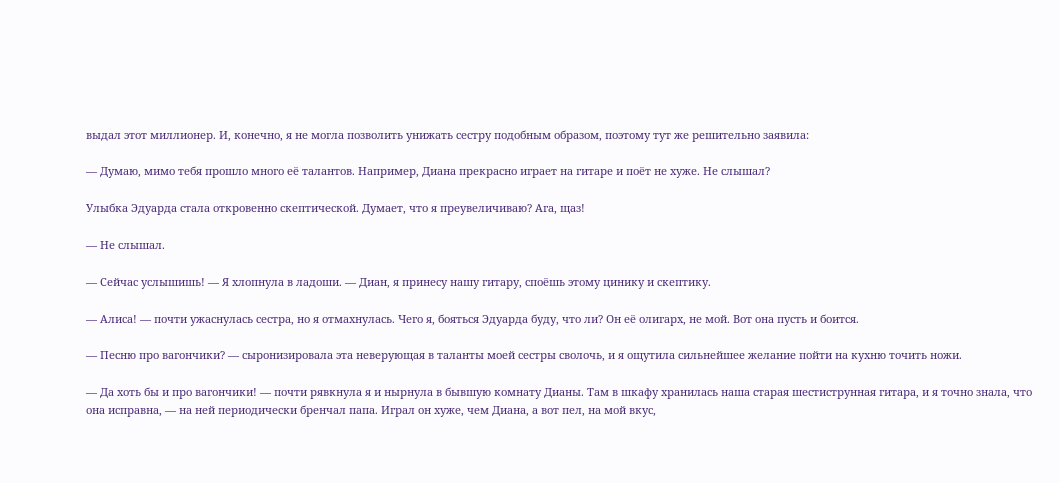выдал этот миллионер. И, конечно, я не могла позволить унижать сестру подобным образом, поэтому тут же решительно заявила:

— Думаю, мимо тебя прошло много её талантов. Например, Диана прекрасно играет на гитаре и поёт не хуже. Не слышал?

Улыбка Эдуарда стала откровенно скептической. Думает, что я преувеличиваю? Ага, щаз!

— Не слышал.

— Сейчас услышишь! — Я хлопнула в ладоши. — Диан, я принесу нашу гитару, споёшь этому цинику и скептику.

— Алиса! — почти ужаснулась сестра, но я отмахнулась. Чего я, бояться Эдуарда буду, что ли? Он её олигарх, не мой. Вот она пусть и боится.

— Песню про вагончики? — сыронизировала эта неверующая в таланты моей сестры сволочь, и я ощутила сильнейшее желание пойти на кухню точить ножи.

— Да хоть бы и про вагончики! — почти рявкнула я и нырнула в бывшую комнату Дианы. Там в шкафу хранилась наша старая шестиструнная гитара, и я точно знала, что она исправна, — на ней периодически бренчал папа. Играл он хуже, чем Диана, а вот пел, на мой вкус,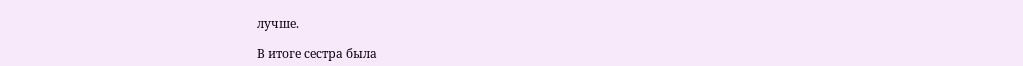лучше.

В итоге сестра была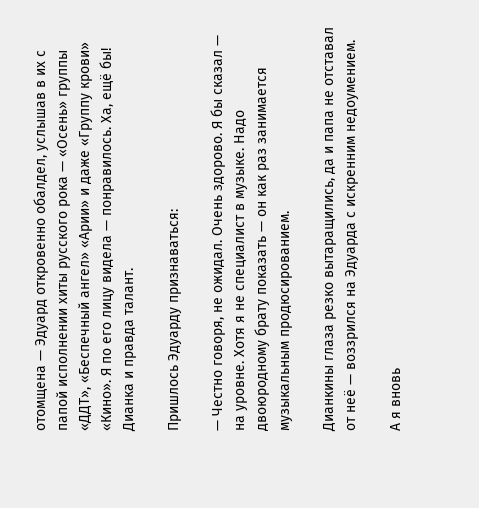отомщена — Эдуард откровенно обалдел, услышав в их с папой исполнении хиты русского рока — «Осень» группы «ДДТ», «Беспечный ангел» «Арии» и даже «Группу крови» «Кино». Я по его лицу видела — понравилось. Ха, ещё бы! Дианка и правда талант.

Пришлось Эдуарду признаваться:

— Честно говоря, не ожидал. Очень здорово. Я бы сказал — на уровне. Хотя я не специалист в музыке. Надо двоюродному брату показать — он как раз занимается музыкальным продюсированием.

Дианкины глаза резко вытаращились, да и папа не отставал от неё — воззрился на Эдуарда с искренним недоумением.

А я вновь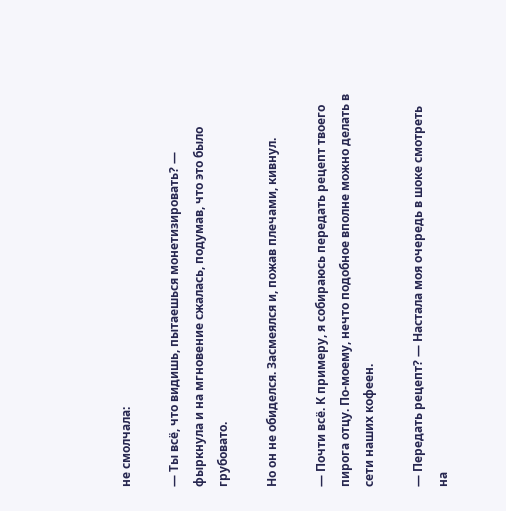не смолчала:

— Ты всё, что видишь, пытаешься монетизировать? — фыркнула и на мгновение сжалась, подумав, что это было грубовато.

Но он не обиделся. Засмеялся и, пожав плечами, кивнул.

— Почти всё. К примеру, я собираюсь передать рецепт твоего пирога отцу. По-моему, нечто подобное вполне можно делать в сети наших кофеен.

— Передать рецепт? — Настала моя очередь в шоке смотреть на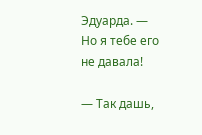Эдуарда. — Но я тебе его не давала!

— Так дашь,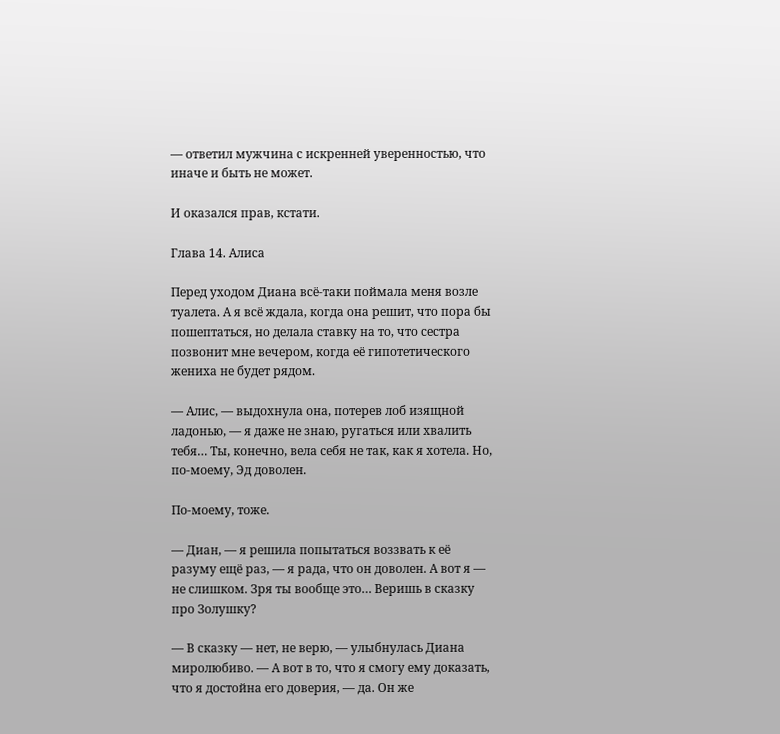— ответил мужчина с искренней уверенностью, что иначе и быть не может.

И оказался прав, кстати.

Глава 14. Алиса

Перед уходом Диана всё-таки поймала меня возле туалета. А я всё ждала, когда она решит, что пора бы пошептаться, но делала ставку на то, что сестра позвонит мне вечером, когда её гипотетического жениха не будет рядом.

— Алис, — выдохнула она, потерев лоб изящной ладонью, — я даже не знаю, ругаться или хвалить тебя… Ты, конечно, вела себя не так, как я хотела. Но, по-моему, Эд доволен.

По-моему, тоже.

— Диан, — я решила попытаться воззвать к её разуму ещё раз, — я рада, что он доволен. А вот я — не слишком. Зря ты вообще это… Веришь в сказку про Золушку?

— В сказку — нет, не верю, — улыбнулась Диана миролюбиво. — А вот в то, что я смогу ему доказать, что я достойна его доверия, — да. Он же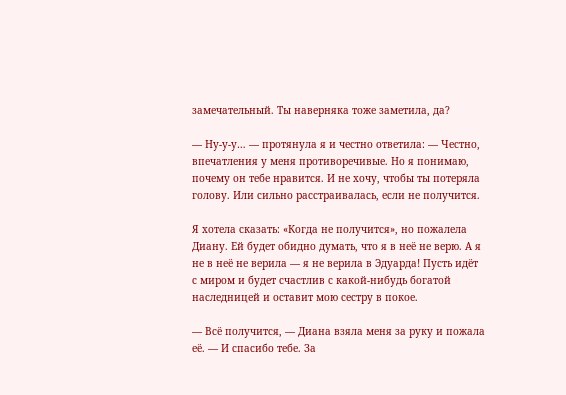замечательный. Ты наверняка тоже заметила, да?

— Ну-у-у… — протянула я и честно ответила: — Честно, впечатления у меня противоречивые. Но я понимаю, почему он тебе нравится. И не хочу, чтобы ты потеряла голову. Или сильно расстраивалась, если не получится.

Я хотела сказать: «Когда не получится», но пожалела Диану. Ей будет обидно думать, что я в неё не верю. А я не в неё не верила — я не верила в Эдуарда! Пусть идёт с миром и будет счастлив с какой-нибудь богатой наследницей и оставит мою сестру в покое.

— Всё получится, — Диана взяла меня за руку и пожала её. — И спасибо тебе. За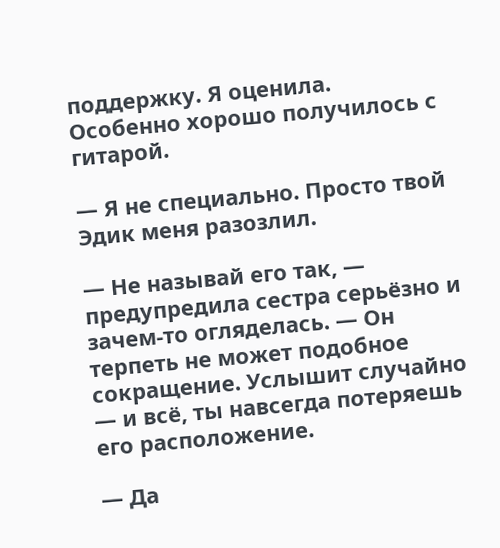поддержку. Я оценила. Особенно хорошо получилось с гитарой.

— Я не специально. Просто твой Эдик меня разозлил.

— Не называй его так, — предупредила сестра серьёзно и зачем-то огляделась. — Он терпеть не может подобное сокращение. Услышит случайно — и всё, ты навсегда потеряешь его расположение.

— Да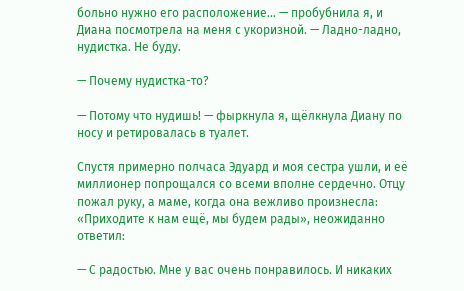больно нужно его расположение… — пробубнила я, и Диана посмотрела на меня с укоризной. — Ладно-ладно, нудистка. Не буду.

— Почему нудистка-то?

— Потому что нудишь! — фыркнула я, щёлкнула Диану по носу и ретировалась в туалет.

Спустя примерно полчаса Эдуард и моя сестра ушли, и её миллионер попрощался со всеми вполне сердечно. Отцу пожал руку, а маме, когда она вежливо произнесла: «Приходите к нам ещё, мы будем рады», неожиданно ответил:

— С радостью. Мне у вас очень понравилось. И никаких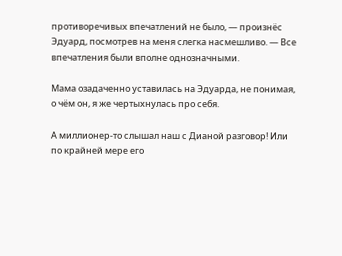противоречивых впечатлений не было, — произнёс Эдуард, посмотрев на меня слегка насмешливо. — Все впечатления были вполне однозначными.

Мама озадаченно уставилась на Эдуарда, не понимая, о чём он, я же чертыхнулась про себя.

А миллионер-то слышал наш с Дианой разговор! Или по крайней мере его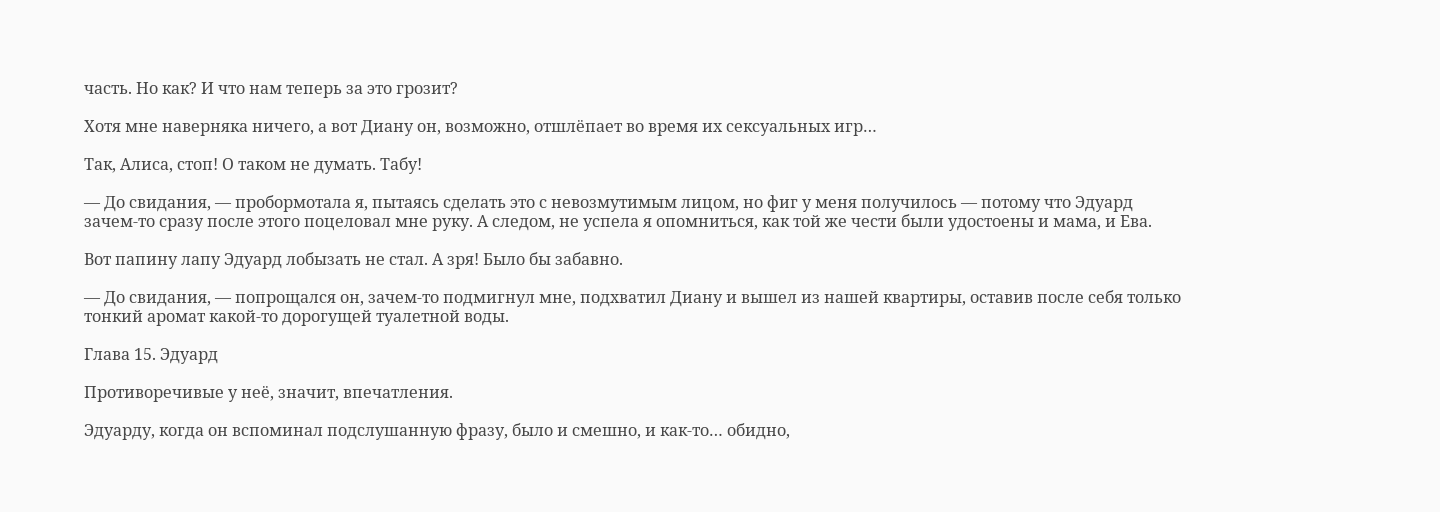часть. Но как? И что нам теперь за это грозит?

Хотя мне наверняка ничего, а вот Диану он, возможно, отшлёпает во время их сексуальных игр…

Так, Алиса, стоп! О таком не думать. Табу!

— До свидания, — пробормотала я, пытаясь сделать это с невозмутимым лицом, но фиг у меня получилось — потому что Эдуард зачем-то сразу после этого поцеловал мне руку. А следом, не успела я опомниться, как той же чести были удостоены и мама, и Ева.

Вот папину лапу Эдуард лобызать не стал. А зря! Было бы забавно.

— До свидания, — попрощался он, зачем-то подмигнул мне, подхватил Диану и вышел из нашей квартиры, оставив после себя только тонкий аромат какой-то дорогущей туалетной воды.

Глава 15. Эдуард

Противоречивые у неё, значит, впечатления.

Эдуарду, когда он вспоминал подслушанную фразу, было и смешно, и как-то… обидно,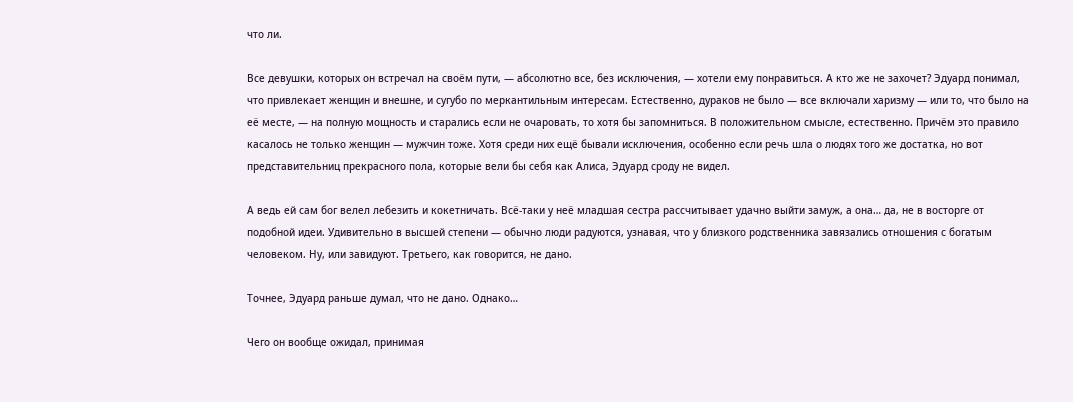что ли.

Все девушки, которых он встречал на своём пути, — абсолютно все, без исключения, — хотели ему понравиться. А кто же не захочет? Эдуард понимал, что привлекает женщин и внешне, и сугубо по меркантильным интересам. Естественно, дураков не было — все включали харизму — или то, что было на её месте, — на полную мощность и старались если не очаровать, то хотя бы запомниться. В положительном смысле, естественно. Причём это правило касалось не только женщин — мужчин тоже. Хотя среди них ещё бывали исключения, особенно если речь шла о людях того же достатка, но вот представительниц прекрасного пола, которые вели бы себя как Алиса, Эдуард сроду не видел.

А ведь ей сам бог велел лебезить и кокетничать. Всё-таки у неё младшая сестра рассчитывает удачно выйти замуж, а она… да, не в восторге от подобной идеи. Удивительно в высшей степени — обычно люди радуются, узнавая, что у близкого родственника завязались отношения с богатым человеком. Ну, или завидуют. Третьего, как говорится, не дано.

Точнее, Эдуард раньше думал, что не дано. Однако…

Чего он вообще ожидал, принимая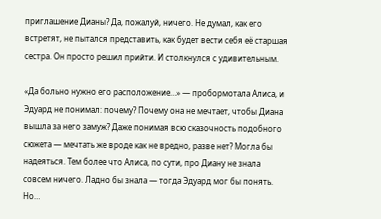приглашение Дианы? Да, пожалуй, ничего. Не думал, как его встретят, не пытался представить, как будет вести себя её старшая сестра. Он просто решил прийти. И столкнулся с удивительным.

«Да больно нужно его расположение…» — пробормотала Алиса, и Эдуард не понимал: почему? Почему она не мечтает, чтобы Диана вышла за него замуж? Даже понимая всю сказочность подобного сюжета — мечтать же вроде как не вредно, разве нет? Могла бы надеяться. Тем более что Алиса, по сути, про Диану не знала совсем ничего. Ладно бы знала — тогда Эдуард мог бы понять. Но…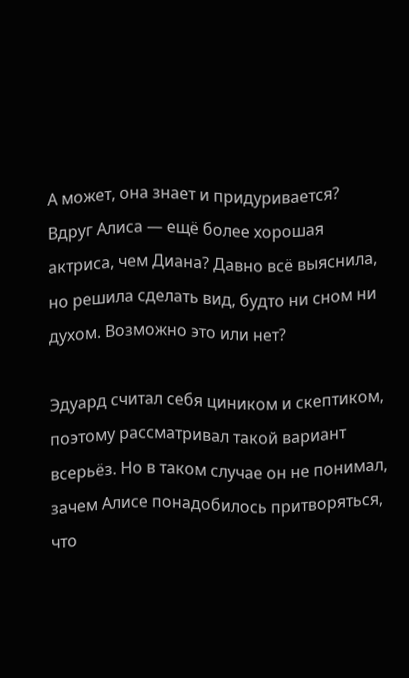А может, она знает и придуривается? Вдруг Алиса — ещё более хорошая актриса, чем Диана? Давно всё выяснила, но решила сделать вид, будто ни сном ни духом. Возможно это или нет?

Эдуард считал себя циником и скептиком, поэтому рассматривал такой вариант всерьёз. Но в таком случае он не понимал, зачем Алисе понадобилось притворяться, что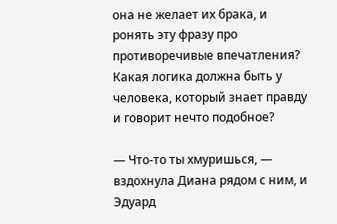она не желает их брака, и ронять эту фразу про противоречивые впечатления? Какая логика должна быть у человека, который знает правду и говорит нечто подобное?

— Что-то ты хмуришься, — вздохнула Диана рядом с ним, и Эдуард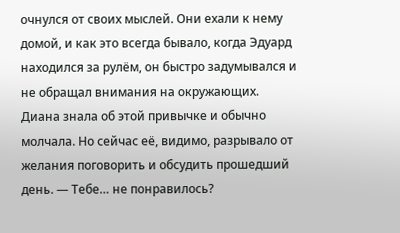очнулся от своих мыслей. Они ехали к нему домой, и как это всегда бывало, когда Эдуард находился за рулём, он быстро задумывался и не обращал внимания на окружающих. Диана знала об этой привычке и обычно молчала. Но сейчас её, видимо, разрывало от желания поговорить и обсудить прошедший день. — Тебе… не понравилось?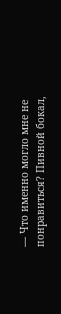— Что именно могло мне не понравиться? Пивной бокал,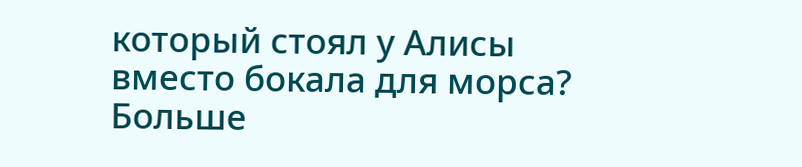который стоял у Алисы вместо бокала для морса? Больше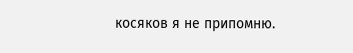косяков я не припомню.